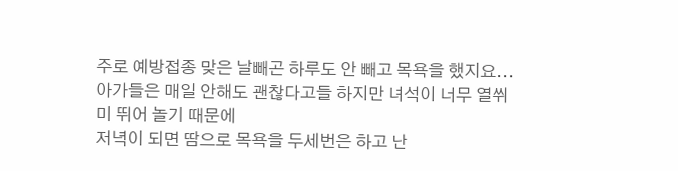주로 예방접종 맞은 날빼곤 하루도 안 빼고 목욕을 했지요...
아가들은 매일 안해도 괜찮다고들 하지만 녀석이 너무 열쒸미 뛰어 놀기 때문에
저녁이 되면 땀으로 목욕을 두세번은 하고 난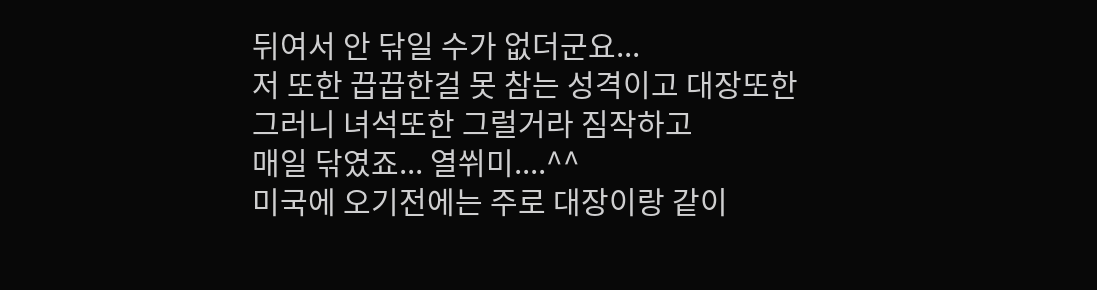뒤여서 안 닦일 수가 없더군요...
저 또한 끕끕한걸 못 참는 성격이고 대장또한 그러니 녀석또한 그럴거라 짐작하고
매일 닦였죠... 열쒸미....^^
미국에 오기전에는 주로 대장이랑 같이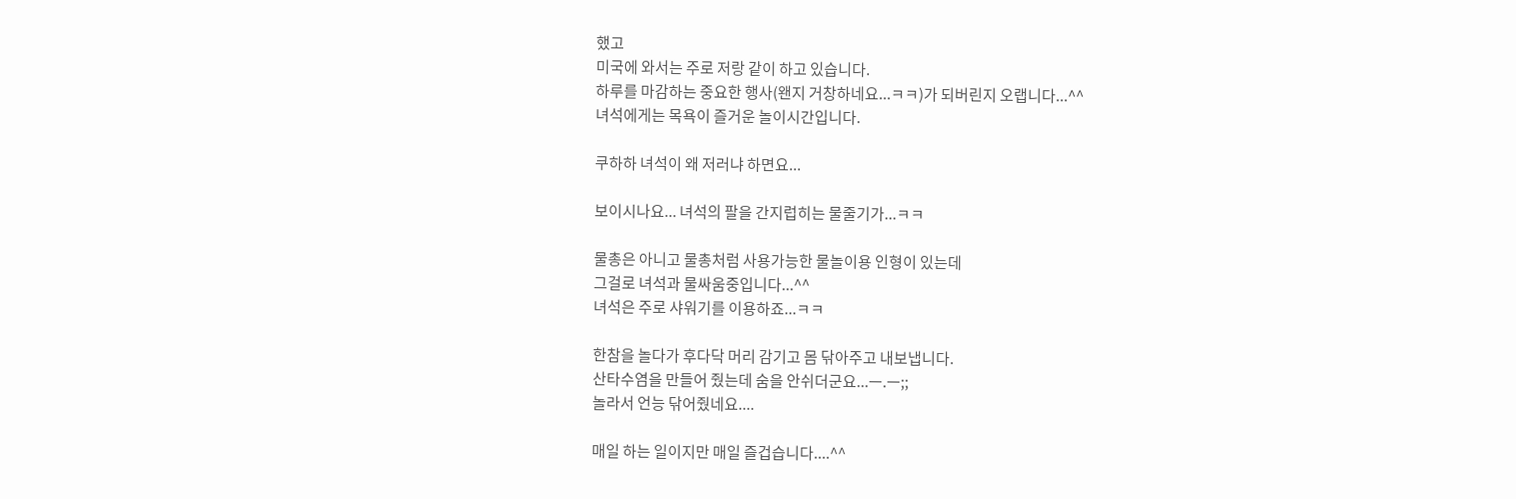했고
미국에 와서는 주로 저랑 같이 하고 있습니다.
하루를 마감하는 중요한 행사(왠지 거창하네요...ㅋㅋ)가 되버린지 오랩니다...^^
녀석에게는 목욕이 즐거운 놀이시간입니다.

쿠하하 녀석이 왜 저러냐 하면요...

보이시나요... 녀석의 팔을 간지럽히는 물줄기가...ㅋㅋ

물총은 아니고 물총처럼 사용가능한 물놀이용 인형이 있는데
그걸로 녀석과 물싸움중입니다...^^
녀석은 주로 샤워기를 이용하죠...ㅋㅋ

한참을 놀다가 후다닥 머리 감기고 몸 닦아주고 내보냅니다.
산타수염을 만들어 줬는데 숨을 안쉬더군요...ㅡ.ㅡ;;
놀라서 언능 닦어줬네요....

매일 하는 일이지만 매일 즐겁습니다....^^